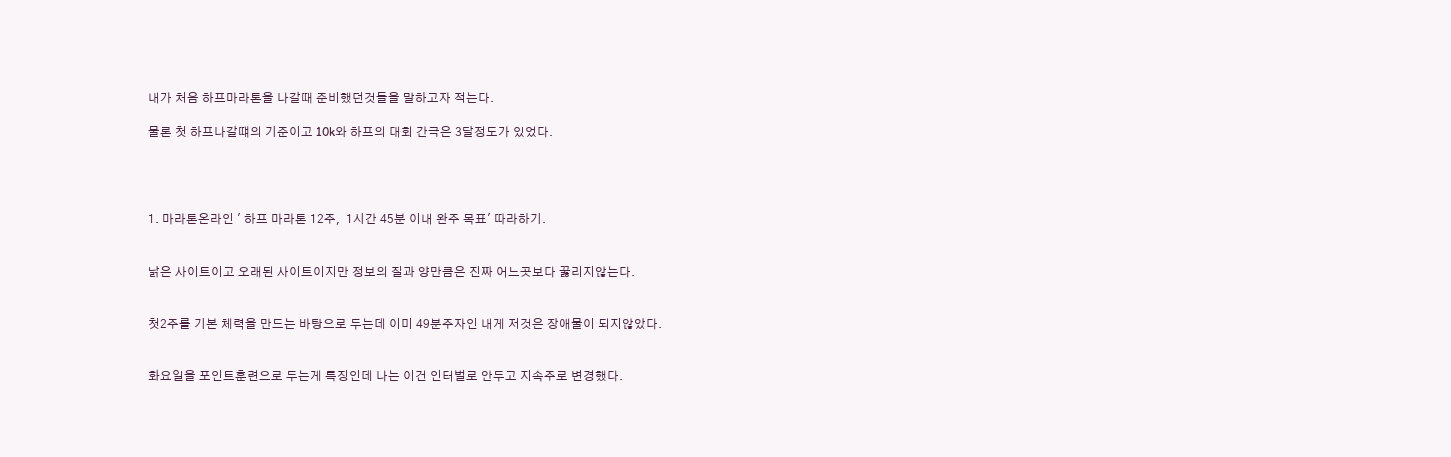내가 처음 하프마라톤을 나갈때 준비했던것들을 말하고자 적는다.

물론 첫 하프나갈떄의 기준이고 10k와 하프의 대회 간극은 3달정도가 있었다.




1. 마라톤온라인 ' 하프 마라톤 12주,  1시간 45분 이내 완주 목표' 따라하기.


낡은 사이트이고 오래된 사이트이지만 정보의 질과 양만큼은 진짜 어느곳보다 꿇리지않는다.


첫2주를 기본 체력을 만드는 바탕으로 두는데 이미 49분주자인 내게 저것은 장애물이 되지않았다.


화요일을 포인트훈련으로 두는게 특징인데 나는 이건 인터벌로 안두고 지속주로 변경했다.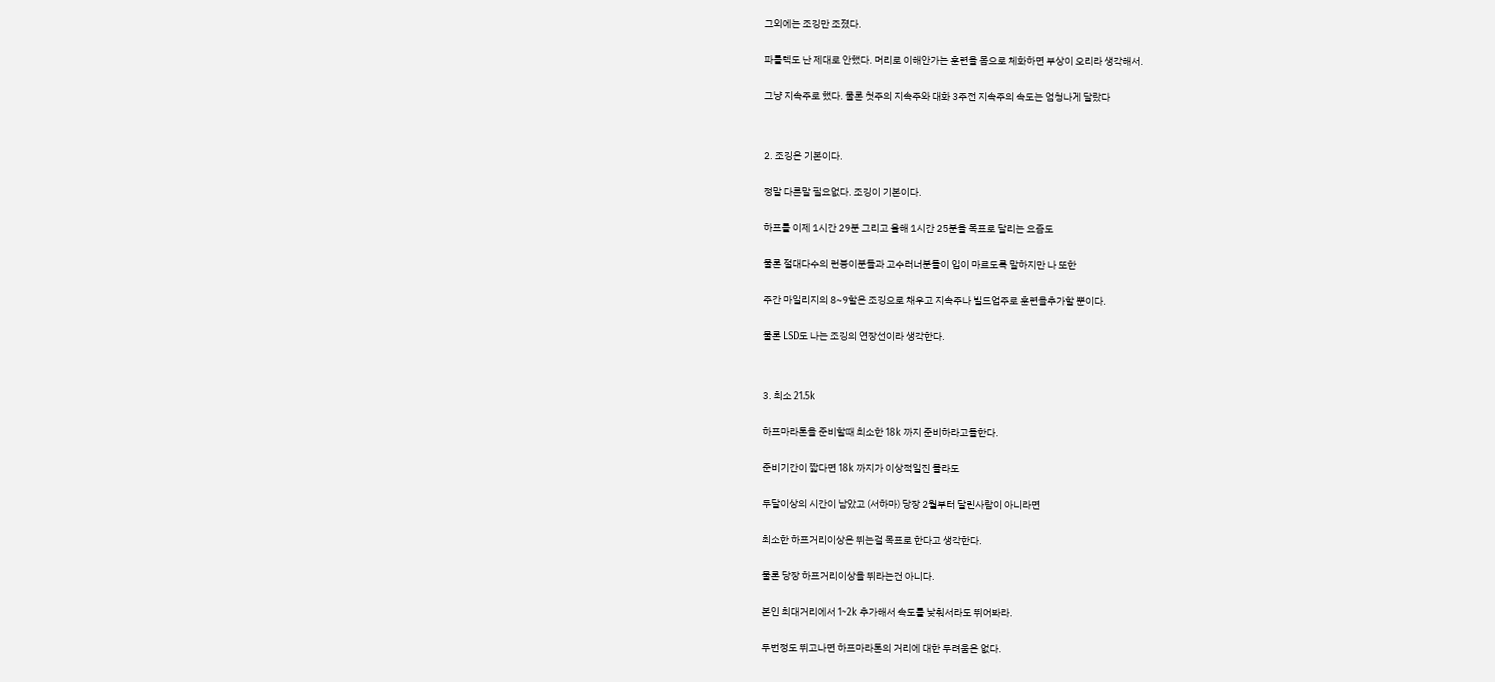그외에는 조깅만 조졌다.


파틀렉도 난 제대로 안했다. 머리로 이해안가는 훈련을 몸으로 체화하면 부상이 오리라 생각해서.


그냥 지속주로 했다. 물론 첫주의 지속주와 대화 3주전 지속주의 속도는 엄청나게 달랐다




2. 조깅은 기본이다.


정말 다른말 필요없다. 조깅이 기본이다.


하프를 이제 1시간 29분 그리고 올해 1시간 25분을 목표로 달리는 요즘도


물론 절대다수의 런붕이분들과 고수러너분들이 입이 마르도록 말하지만 나 또한


주간 마일리지의 8~9할은 조깅으로 채우고 지속주나 빌드업주로 훈련을추가할 뿐이다.


물론 LSD도 나는 조깅의 연장선이라 생각한다.




3. 최소 21.5k


하프마라톤을 준비할때 최소한 18k 까지 준비하라고들한다.


준비기간이 짧다면 18k 까지가 이상적일진 몰라도


두달이상의 시간이 남았고 (서하마) 당장 2월부터 달린사람이 아니라면


최소한 하프거리이상은 뛰는걸 목표로 한다고 생각한다.


물론 당장 하프거리이상을 뛰라는건 아니다.


본인 최대거리에서 1~2k 추가해서 속도를 낮춰서라도 뛰어봐라.


두번정도 뛰고나면 하프마라톤의 거리에 대한 두려움은 없다.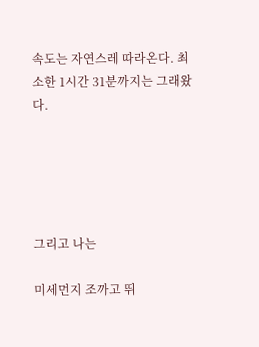속도는 자연스레 따라온다. 최소한 1시간 31분까지는 그래왔다.





그리고 나는

미세먼지 조까고 뛰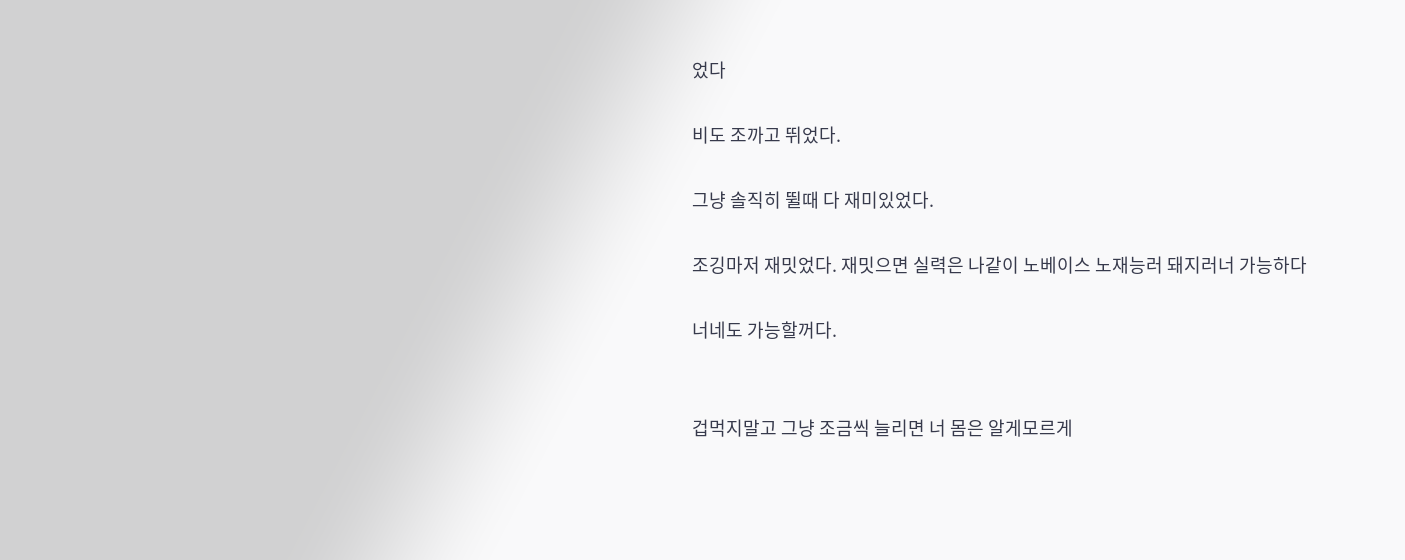었다

비도 조까고 뛰었다.

그냥 솔직히 뛸때 다 재미있었다.

조깅마저 재밋었다. 재밋으면 실력은 나같이 노베이스 노재능러 돼지러너 가능하다

너네도 가능할꺼다.


겁먹지말고 그냥 조금씩 늘리면 너 몸은 알게모르게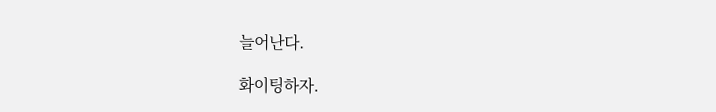늘어난다.

화이팅하자.